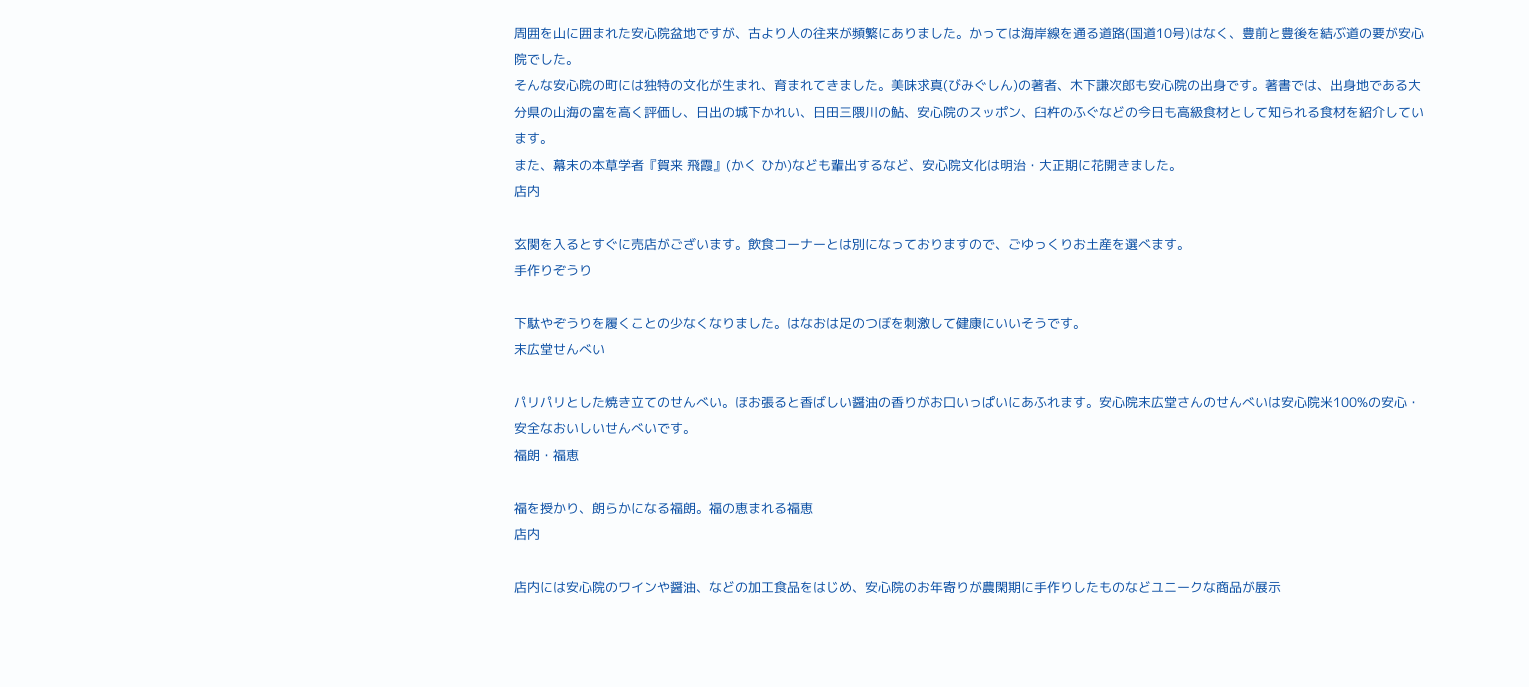周囲を山に囲まれた安心院盆地ですが、古より人の往来が頻繁にありました。かっては海岸線を通る道路(国道10号)はなく、豊前と豊後を結ぶ道の要が安心院でした。
そんな安心院の町には独特の文化が生まれ、育まれてきました。美味求真(びみぐしん)の著者、木下謙次郎も安心院の出身です。著書では、出身地である大分県の山海の富を高く評価し、日出の城下かれい、日田三隈川の鮎、安心院のスッポン、臼杵のふぐなどの今日も高級食材として知られる食材を紹介しています。
また、幕末の本草学者『賀来 飛霞』(かく ひか)なども輩出するなど、安心院文化は明治・大正期に花開きました。
店内

玄関を入るとすぐに売店がございます。飲食コーナーとは別になっておりますので、ごゆっくりお土産を選べます。
手作りぞうり

下駄やぞうりを履くことの少なくなりました。はなおは足のつぼを刺激して健康にいいそうです。
末広堂せんべい

パリパリとした焼き立てのせんべい。ほお張ると香ばしい醤油の香りがお口いっぱいにあふれます。安心院末広堂さんのせんべいは安心院米100%の安心・安全なおいしいせんべいです。
福朗・福恵

福を授かり、朗らかになる福朗。福の恵まれる福恵
店内

店内には安心院のワインや醤油、などの加工食品をはじめ、安心院のお年寄りが農閑期に手作りしたものなどユニークな商品が展示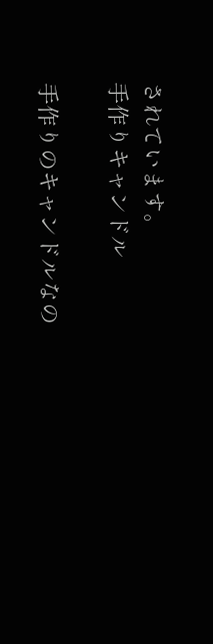されています。
手作りキャンドル

手作りのキャンドルなの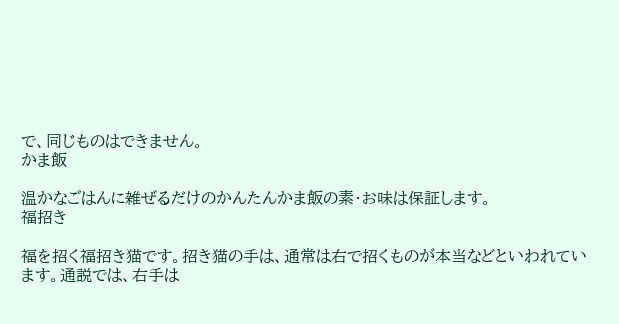で、同じものはできません。
かま飯

温かなごはんに雑ぜるだけのかんたんかま飯の素・お味は保証します。
福招き

福を招く福招き猫です。招き猫の手は、通常は右で招くものが本当などといわれています。通説では、右手は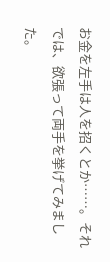お金を左手は人を招くとか……。それでは、欲張って両手を挙げてみました。